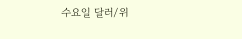수요일 달러/위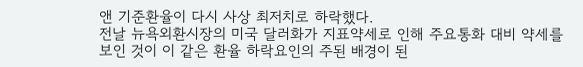앤 기준환율이 다시 사상 최저치로 하락했다.
전날 뉴욕외환시장의 미국 달러화가 지표약세로 인해 주요통화 대비 약세를 보인 것이 이 같은 환율 하락요인의 주된 배경이 된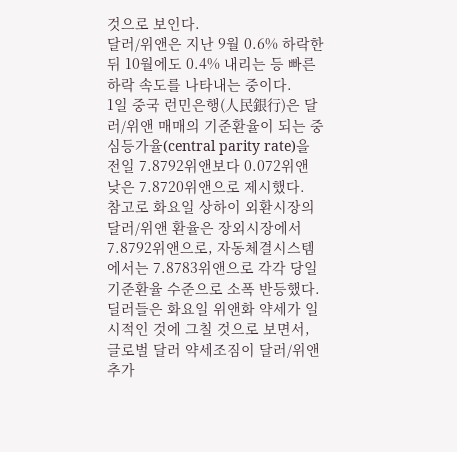것으로 보인다.
달러/위앤은 지난 9월 0.6% 하락한 뒤 10월에도 0.4% 내리는 등 빠른 하락 속도를 나타내는 중이다.
1일 중국 런민은행(人民銀行)은 달러/위앤 매매의 기준환율이 되는 중심등가율(central parity rate)을 전일 7.8792위앤보다 0.072위앤 낮은 7.8720위앤으로 제시했다.
참고로 화요일 상하이 외환시장의 달러/위앤 환율은 장외시장에서 7.8792위앤으로, 자동체결시스템에서는 7.8783위앤으로 각각 당일 기준환율 수준으로 소폭 반등했다.
딜러들은 화요일 위앤화 약세가 일시적인 것에 그칠 것으로 보면서, 글로벌 달러 약세조짐이 달러/위앤 추가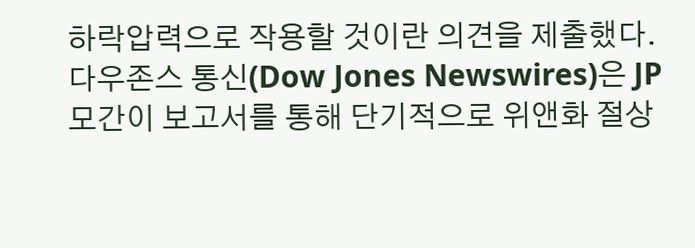하락압력으로 작용할 것이란 의견을 제출했다.
다우존스 통신(Dow Jones Newswires)은 JP모간이 보고서를 통해 단기적으로 위앤화 절상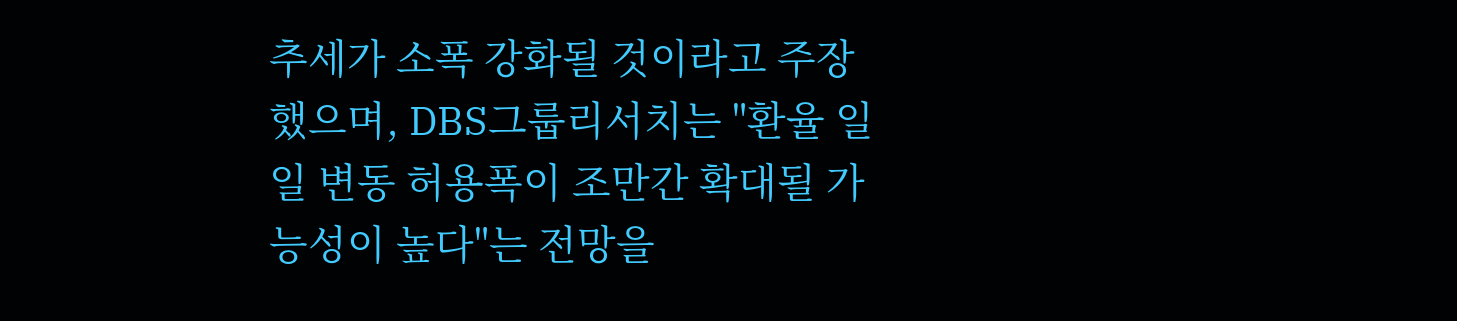추세가 소폭 강화될 것이라고 주장했으며, DBS그룹리서치는 "환율 일일 변동 허용폭이 조만간 확대될 가능성이 높다"는 전망을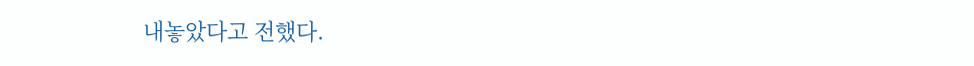내놓았다고 전했다.